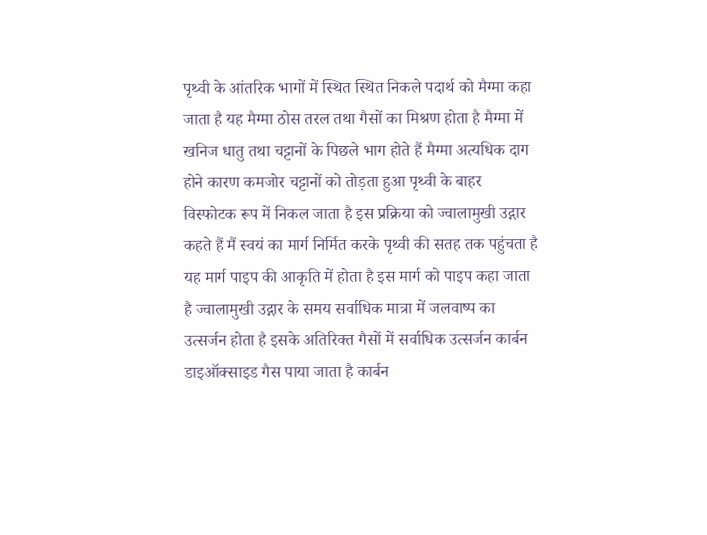पृथ्वी के आंतरिक भागों में स्थित स्थित निकले पदार्थ को मैग्मा कहा जाता है यह मैग्मा ठोस तरल तथा गैसों का मिश्रण होता है मैग्मा में खनिज धातु तथा चट्टानों के पिछले भाग होते हैं मैग्मा अत्यधिक दाग होने कारण कमजोर चट्टानों को तोड़ता हुआ पृथ्वी के बाहर विस्फोटक रूप में निकल जाता है इस प्रक्रिया को ज्वालामुखी उद्गार कहते हैं मैं स्वयं का मार्ग निर्मित करके पृथ्वी की सतह तक पहुंचता है यह मार्ग पाइप की आकृति में होता है इस मार्ग को पाइप कहा जाता है ज्वालामुखी उद्गार के समय सर्वाधिक मात्रा में जलवाष्प का उत्सर्जन होता है इसके अतिरिक्त गैसों में सर्वाधिक उत्सर्जन कार्बन डाइऑक्साइड गैस पाया जाता है कार्बन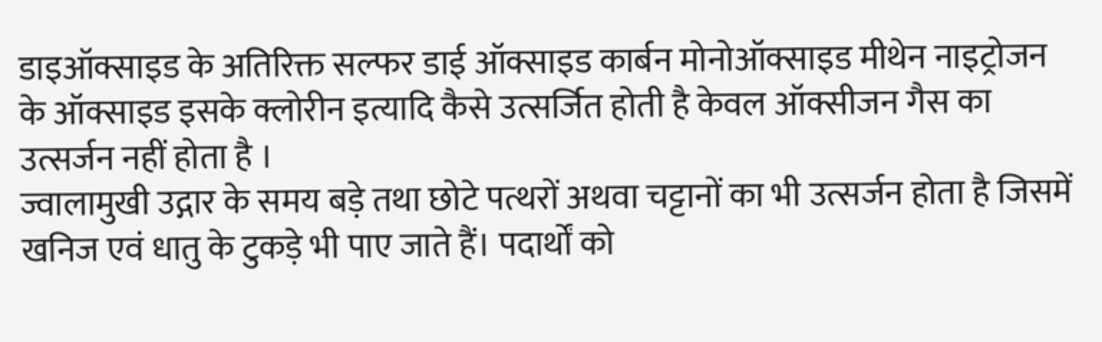डाइऑक्साइड के अतिरिक्त सल्फर डाई ऑक्साइड कार्बन मोनोऑक्साइड मीथेन नाइट्रोजन के ऑक्साइड इसके क्लोरीन इत्यादि कैसे उत्सर्जित होती है केवल ऑक्सीजन गैस का उत्सर्जन नहीं होता है ।
ज्वालामुखी उद्गार के समय बड़े तथा छोटे पत्थरों अथवा चट्टानों का भी उत्सर्जन होता है जिसमें खनिज एवं धातु के टुकड़े भी पाए जाते हैं। पदार्थों को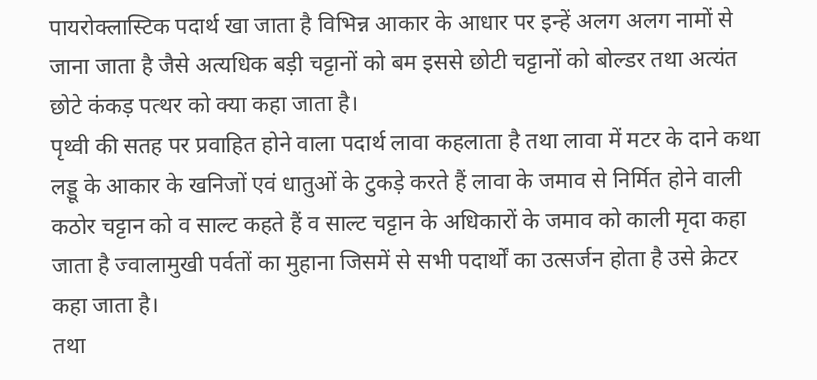पायरोक्लास्टिक पदार्थ खा जाता है विभिन्न आकार के आधार पर इन्हें अलग अलग नामों से जाना जाता है जैसे अत्यधिक बड़ी चट्टानों को बम इससे छोटी चट्टानों को बोल्डर तथा अत्यंत छोटे कंकड़ पत्थर को क्या कहा जाता है।
पृथ्वी की सतह पर प्रवाहित होने वाला पदार्थ लावा कहलाता है तथा लावा में मटर के दाने कथा लड्डू के आकार के खनिजों एवं धातुओं के टुकड़े करते हैं लावा के जमाव से निर्मित होने वाली कठोर चट्टान को व साल्ट कहते हैं व साल्ट चट्टान के अधिकारों के जमाव को काली मृदा कहा जाता है ज्वालामुखी पर्वतों का मुहाना जिसमें से सभी पदार्थों का उत्सर्जन होता है उसे क्रेटर कहा जाता है।
तथा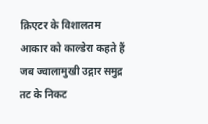क्रिएटर के विशालतम आकार को काल्डेरा कहते हैं जब ज्वालामुखी उद्गार समुद्र तट के निकट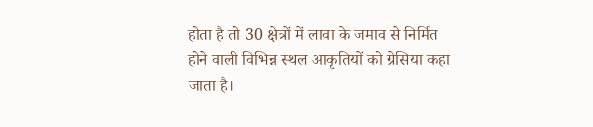होता है तो 30 क्षेत्रों में लावा के जमाव से निर्मित होने वाली विभिन्न स्थल आकृतियों को ग्रेसिया कहा जाता है।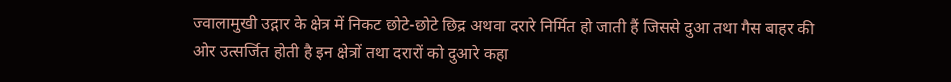ज्वालामुखी उद्गार के क्षेत्र में निकट छोटे-छोटे छिद्र अथवा दरारे निर्मित हो जाती हैं जिससे दुआ तथा गैस बाहर की ओर उत्सर्जित होती है इन क्षेत्रों तथा दरारों को दुआरे कहा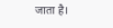जाता है।